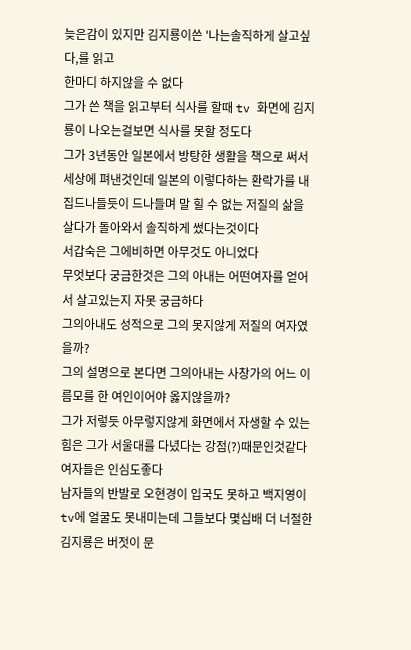늦은감이 있지만 김지룡이쓴 '나는솔직하게 살고싶다,를 읽고
한마디 하지않을 수 없다
그가 쓴 책을 읽고부터 식사를 할때 tv 화면에 김지룡이 나오는걸보면 식사를 못할 정도다
그가 3년동안 일본에서 방탕한 생활을 책으로 써서 세상에 펴낸것인데 일본의 이렇다하는 환락가를 내집드나들듯이 드나들며 말 힐 수 없는 저질의 삶을 살다가 돌아와서 솔직하게 썼다는것이다
서갑숙은 그에비하면 아무것도 아니었다
무엇보다 궁금한것은 그의 아내는 어떤여자를 얻어서 살고있는지 자못 궁금하다
그의아내도 성적으로 그의 못지않게 저질의 여자였을까?
그의 설명으로 본다면 그의아내는 사창가의 어느 이름모를 한 여인이어야 옳지않을까?
그가 저렇듯 아무렇지않게 화면에서 자생할 수 있는힘은 그가 서울대를 다녔다는 강점(?)때문인것같다
여자들은 인심도좋다
남자들의 반발로 오현경이 입국도 못하고 백지영이 tv에 얼굴도 못내미는데 그들보다 몇십배 더 너절한 김지룡은 버젓이 문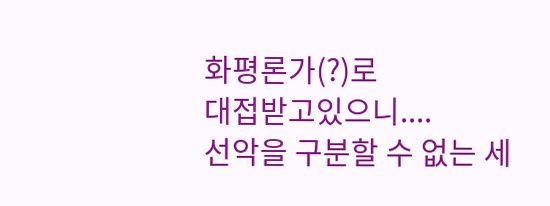화평론가(?)로
대접받고있으니....
선악을 구분할 수 없는 세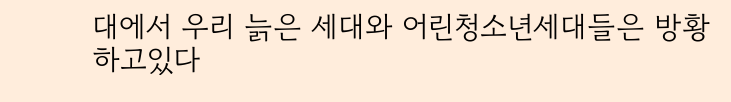대에서 우리 늙은 세대와 어린청소년세대들은 방황하고있다